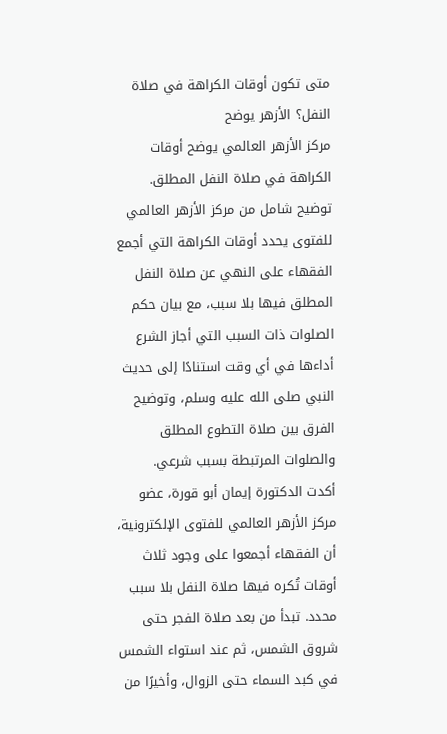متى تكون أوقات الكراهة في صلاة النفل؟ الأزهر يوضح
مركز الأزهر العالمي يوضح أوقات الكراهة في صلاة النفل المطلق.
توضيح شامل من مركز الأزهر العالمي للفتوى يحدد أوقات الكراهة التي أجمع الفقهاء على النهي عن صلاة النفل المطلق فيها بلا سبب، مع بيان حكم الصلوات ذات السبب التي أجاز الشرع أداءها في أي وقت استنادًا إلى حديث النبي صلى الله عليه وسلم، وتوضيح الفرق بين صلاة التطوع المطلق والصلوات المرتبطة بسبب شرعي.
أكدت الدكتورة إيمان أبو قورة، عضو مركز الأزهر العالمي للفتوى الإلكترونية، أن الفقهاء أجمعوا على وجود ثلاث أوقات تُكره فيها صلاة النفل بلا سبب محدد. تبدأ من بعد صلاة الفجر حتى شروق الشمس، ثم عند استواء الشمس في كبد السماء حتى الزوال، وأخيرًا من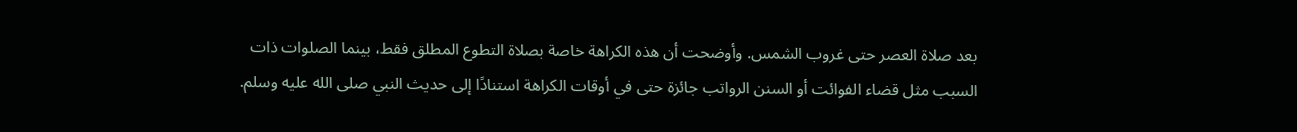بعد صلاة العصر حتى غروب الشمس. وأوضحت أن هذه الكراهة خاصة بصلاة التطوع المطلق فقط، بينما الصلوات ذات السبب مثل قضاء الفوائت أو السنن الرواتب جائزة حتى في أوقات الكراهة استنادًا إلى حديث النبي صلى الله عليه وسلم.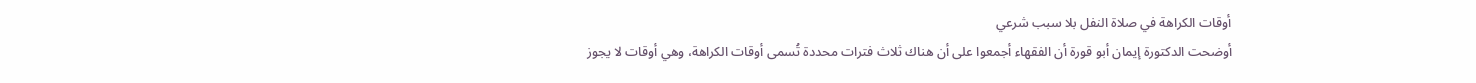أوقات الكراهة في صلاة النفل بلا سبب شرعي
أوضحت الدكتورة إيمان أبو قورة أن الفقهاء أجمعوا على أن هناك ثلاث فترات محددة تُسمى أوقات الكراهة، وهي أوقات لا يجوز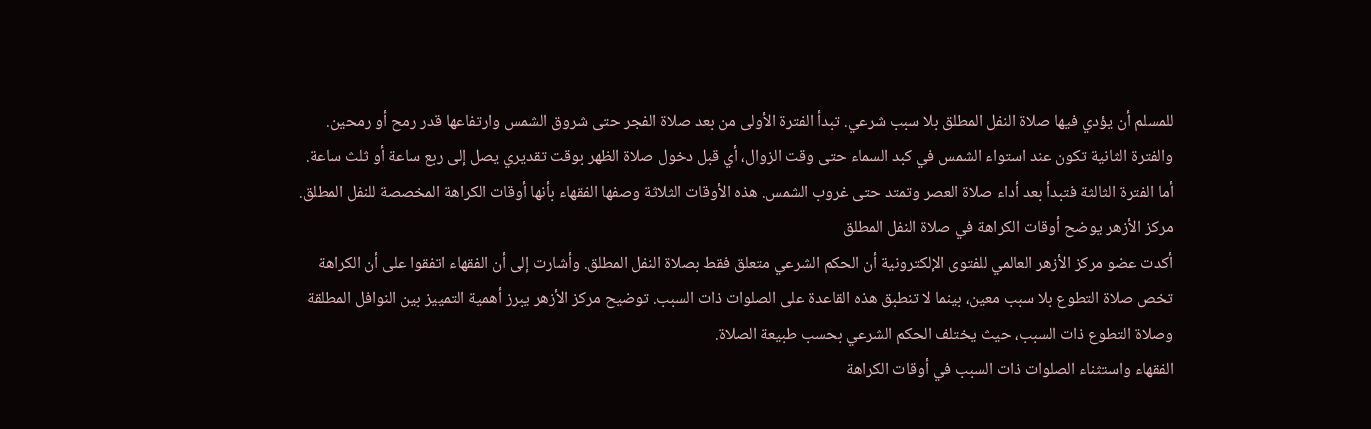للمسلم أن يؤدي فيها صلاة النفل المطلق بلا سبب شرعي. تبدأ الفترة الأولى من بعد صلاة الفجر حتى شروق الشمس وارتفاعها قدر رمح أو رمحين. والفترة الثانية تكون عند استواء الشمس في كبد السماء حتى وقت الزوال، أي قبل دخول صلاة الظهر بوقت تقديري يصل إلى ربع ساعة أو ثلث ساعة. أما الفترة الثالثة فتبدأ بعد أداء صلاة العصر وتمتد حتى غروب الشمس. هذه الأوقات الثلاثة وصفها الفقهاء بأنها أوقات الكراهة المخصصة للنفل المطلق.
مركز الأزهر يوضح أوقات الكراهة في صلاة النفل المطلق
أكدت عضو مركز الأزهر العالمي للفتوى الإلكترونية أن الحكم الشرعي متعلق فقط بصلاة النفل المطلق. وأشارت إلى أن الفقهاء اتفقوا على أن الكراهة تخص صلاة التطوع بلا سبب معين، بينما لا تنطبق هذه القاعدة على الصلوات ذات السبب. توضيح مركز الأزهر يبرز أهمية التمييز بين النوافل المطلقة وصلاة التطوع ذات السبب، حيث يختلف الحكم الشرعي بحسب طبيعة الصلاة.
الفقهاء واستثناء الصلوات ذات السبب في أوقات الكراهة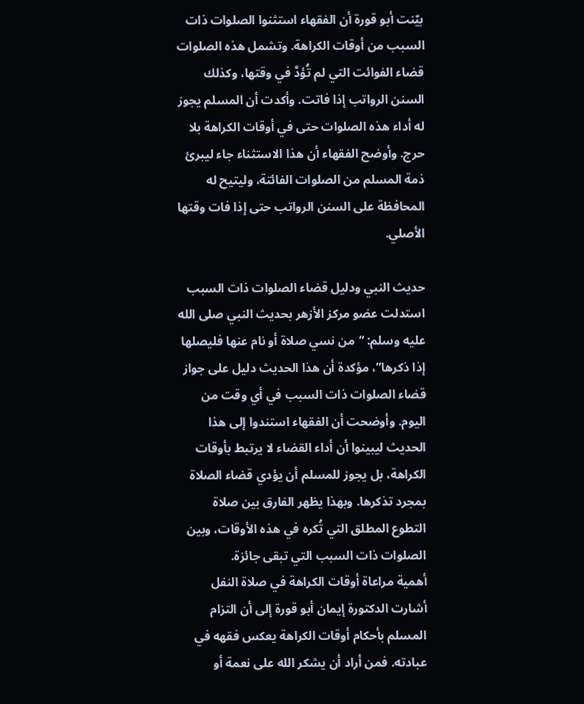بيّنت أبو قورة أن الفقهاء استثنوا الصلوات ذات السبب من أوقات الكراهة. وتشمل هذه الصلوات قضاء الفوائت التي لم تُؤدَّ في وقتها، وكذلك السنن الرواتب إذا فاتت. وأكدت أن المسلم يجوز له أداء هذه الصلوات حتى في أوقات الكراهة بلا حرج. وأوضح الفقهاء أن هذا الاستثناء جاء ليبرئ ذمة المسلم من الصلوات الفائتة، وليتيح له المحافظة على السنن الرواتب حتى إذا فات وقتها الأصلي.

حديث النبي ودليل قضاء الصلوات ذات السبب
استدلت عضو مركز الأزهر بحديث النبي صلى الله عليه وسلم: “من نسي صلاة أو نام عنها فليصلها إذا ذكرها”، مؤكدة أن هذا الحديث دليل على جواز قضاء الصلوات ذات السبب في أي وقت من اليوم. وأوضحت أن الفقهاء استندوا إلى هذا الحديث ليبينوا أن أداء القضاء لا يرتبط بأوقات الكراهة، بل يجوز للمسلم أن يؤدي قضاء الصلاة بمجرد تذكرها. وبهذا يظهر الفارق بين صلاة التطوع المطلق التي تُكره في هذه الأوقات، وبين الصلوات ذات السبب التي تبقى جائزة.
أهمية مراعاة أوقات الكراهة في صلاة النفل
أشارت الدكتورة إيمان أبو قورة إلى أن التزام المسلم بأحكام أوقات الكراهة يعكس فقهه في عبادته. فمن أراد أن يشكر الله على نعمة أو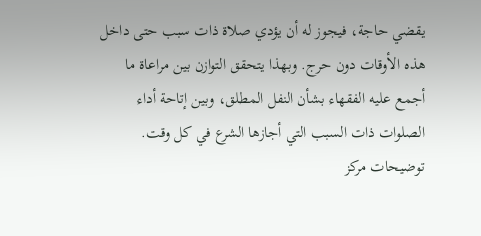يقضي حاجة، فيجوز له أن يؤدي صلاة ذات سبب حتى داخل هذه الأوقات دون حرج. وبهذا يتحقق التوازن بين مراعاة ما أجمع عليه الفقهاء بشأن النفل المطلق، وبين إتاحة أداء الصلوات ذات السبب التي أجازها الشرع في كل وقت.
توضيحات مركز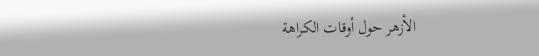الأزهر حول أوقات الكراهة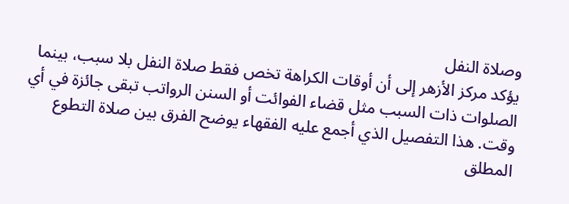وصلاة النفل
يؤكد مركز الأزهر إلى أن أوقات الكراهة تخص فقط صلاة النفل بلا سبب، بينما الصلوات ذات السبب مثل قضاء الفوائت أو السنن الرواتب تبقى جائزة في أي وقت. هذا التفصيل الذي أجمع عليه الفقهاء يوضح الفرق بين صلاة التطوع المطلق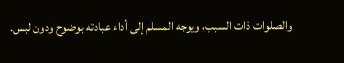والصلوات ذات السبب، ويوجه المسلم إلى أداء عبادته بوضوح ودون لبس.